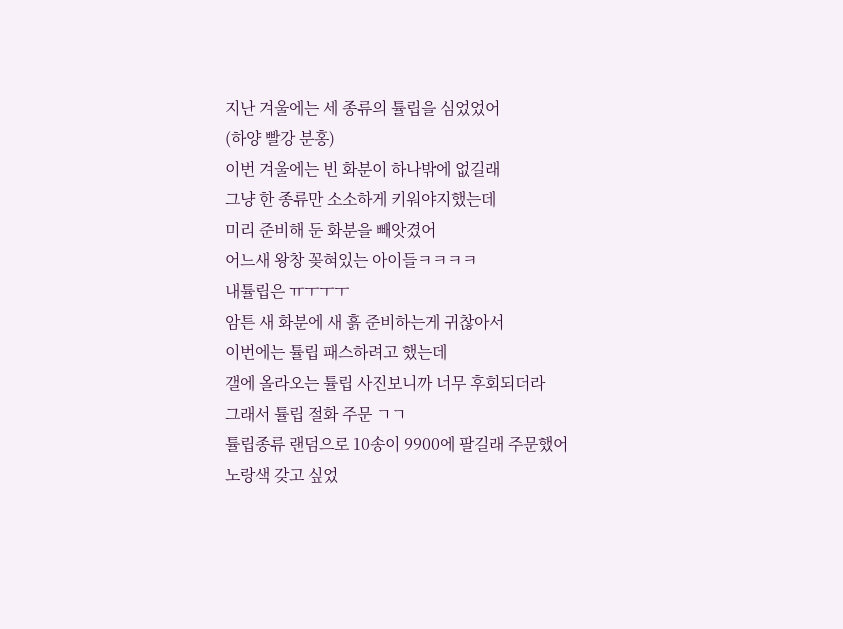지난 겨울에는 세 종류의 튤립을 심었었어
(하양 빨강 분홍)
이번 겨울에는 빈 화분이 하나밖에 없길래
그냥 한 종류만 소소하게 키워야지했는데
미리 준비해 둔 화분을 빼앗겼어
어느새 왕창 꽂혀있는 아이들ㅋㅋㅋㅋ
내튤립은 ㅠㅜㅜㅜ
암튼 새 화분에 새 흙 준비하는게 귀찮아서
이번에는 튤립 패스하려고 했는데
갤에 올라오는 튤립 사진보니까 너무 후회되더라
그래서 튤립 절화 주문 ㄱㄱ
튤립종류 랜덤으로 10송이 9900에 팔길래 주문했어
노랑색 갖고 싶었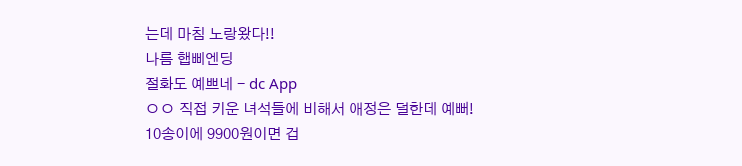는데 마침 노랑왔다!!
나름 햅삐엔딩
절화도 예쁘네 - dc App
ㅇㅇ 직접 키운 녀석들에 비해서 애정은 덜한데 예뻐!
10송이에 9900원이면 겁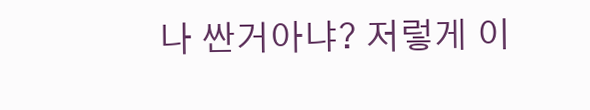나 싼거아냐? 저렇게 이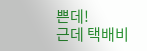쁜데!
근데 택배비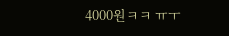4000원ㅋㅋ ㅠㅜ